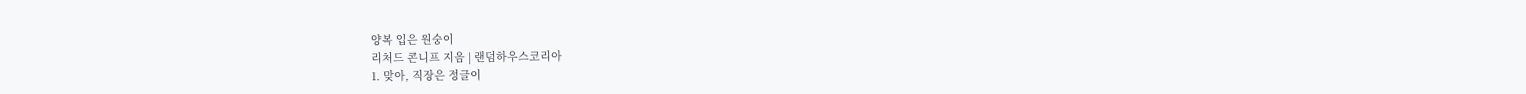양복 입은 원숭이
리처드 콘니프 지음 | 랜덤하우스코리아
1. 맞아, 직장은 정글이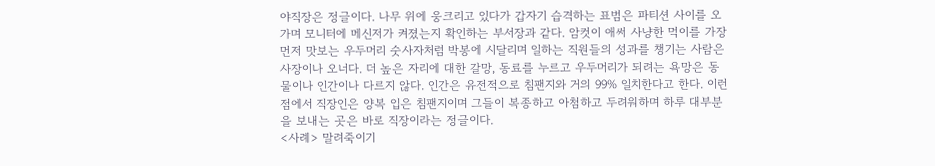야직장은 정글이다. 나무 위에 웅크리고 있다가 갑자기 습격하는 표범은 파티션 사이를 오가며 모니터에 메신저가 켜졌는지 확인하는 부서장과 같다. 암컷이 애써 사냥한 먹이를 가장 먼저 맛보는 우두머리 숫사자처럼 박봉에 시달리며 일하는 직원들의 성과를 챙기는 사람은 사장이나 오너다. 더 높은 자리에 대한 갈망, 동료를 누르고 우두머리가 되려는 욕망은 동물이나 인간이나 다르지 않다. 인간은 유전적으로 침팬지와 거의 99% 일치한다고 한다. 이런 점에서 직장인은 양복 입은 침팬지이며 그들이 복종하고 아첨하고 두려워하며 하루 대부분을 보내는 곳은 바로 직장이라는 정글이다.
<사례> 말려죽이기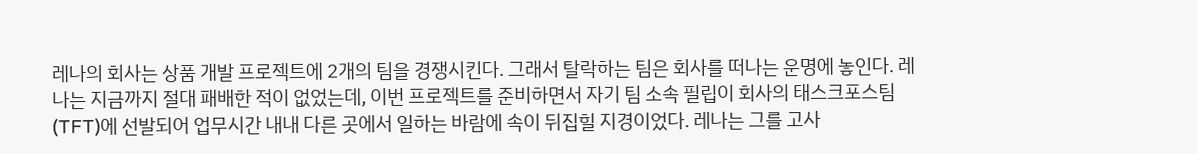레나의 회사는 상품 개발 프로젝트에 2개의 팀을 경쟁시킨다. 그래서 탈락하는 팀은 회사를 떠나는 운명에 놓인다. 레나는 지금까지 절대 패배한 적이 없었는데, 이번 프로젝트를 준비하면서 자기 팀 소속 필립이 회사의 태스크포스팀(TFT)에 선발되어 업무시간 내내 다른 곳에서 일하는 바람에 속이 뒤집힐 지경이었다. 레나는 그를 고사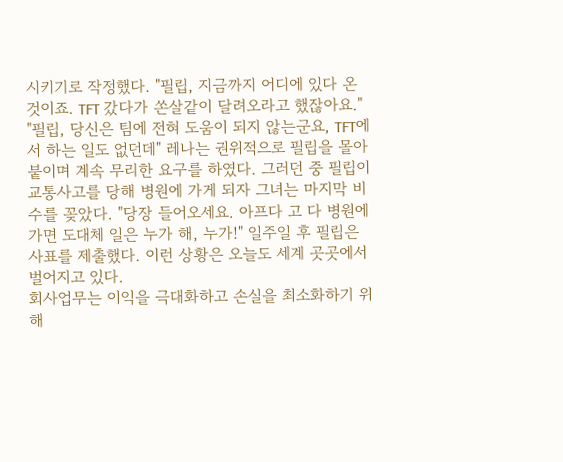시키기로 작정했다. "필립, 지금까지 어디에 있다 온 것이죠. TFT 갔다가 쏜살같이 달려오라고 했잖아요." "필립, 당신은 팀에 전혀 도움이 되지 않는군요, TFT에 서 하는 일도 없던데" 레나는 권위적으로 필립을 몰아붙이며 계속 무리한 요구를 하였다. 그러던 중 필립이 교통사고를 당해 병원에 가게 되자 그녀는 마지막 비수를 꽂았다. "당장 들어오세요. 아프다 고 다 병원에 가면 도대체 일은 누가 해, 누가!" 일주일 후 필립은 사표를 제출했다. 이런 상황은 오늘도 세계 곳곳에서 벌어지고 있다.
회사업무는 이익을 극대화하고 손실을 최소화하기 위해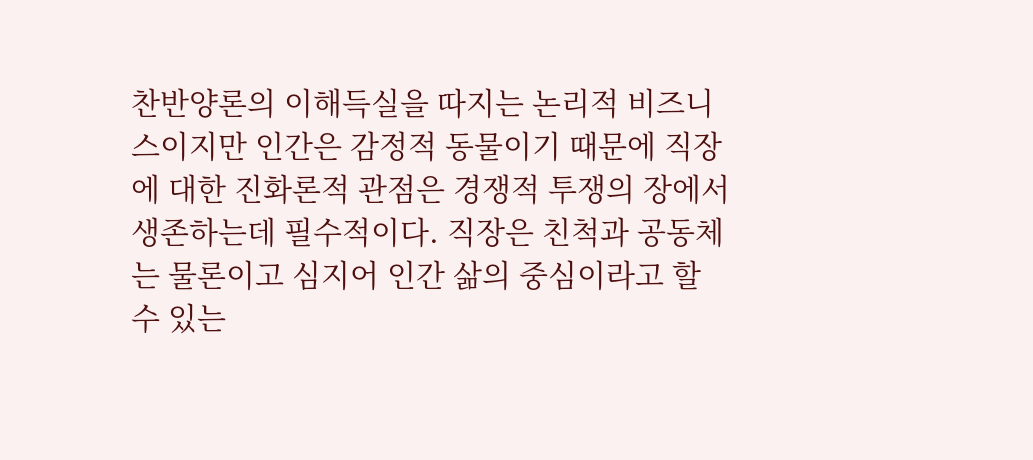찬반양론의 이해득실을 따지는 논리적 비즈니스이지만 인간은 감정적 동물이기 때문에 직장에 대한 진화론적 관점은 경쟁적 투쟁의 장에서 생존하는데 필수적이다. 직장은 친척과 공동체는 물론이고 심지어 인간 삶의 중심이라고 할 수 있는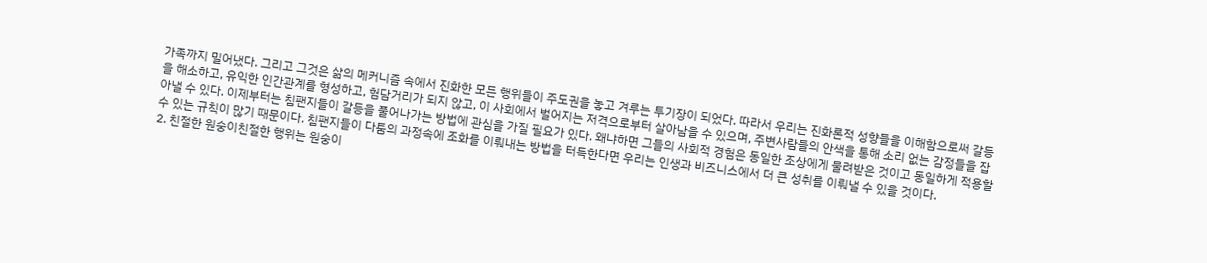가족까지 밀어냈다. 그리고 그것은 삶의 메커니즘 속에서 진화한 모든 행위들이 주도권을 놓고 겨루는 투기장이 되었다. 따라서 우리는 진화론적 성향들을 이해함으로써 갈등을 해소하고, 유익한 인간관계를 형성하고, 험담거리가 되지 않고, 이 사회에서 벌어지는 저격으로부터 살아남을 수 있으며, 주변사람들의 안색을 통해 소리 없는 감정들을 잡아낼 수 있다. 이제부터는 침팬지들이 갈등을 풀어나가는 방법에 관심을 가질 필요가 있다. 왜냐하면 그들의 사회적 경험은 동일한 조상에게 물려받은 것이고 동일하게 적용할 수 있는 규칙이 많기 때문이다. 침팬지들이 다툼의 과정속에 조화를 이뤄내는 방법을 터득한다면 우리는 인생과 비즈니스에서 더 큰 성취를 이뤄낼 수 있을 것이다.
2. 친절한 원숭이친절한 행위는 원숭이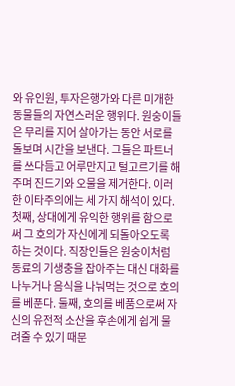와 유인원, 투자은행가와 다른 미개한 동물들의 자연스러운 행위다. 원숭이들은 무리를 지어 살아가는 동안 서로를 돌보며 시간을 보낸다. 그들은 파트너를 쓰다듬고 어루만지고 털고르기를 해주며 진드기와 오물을 제거한다. 이러한 이타주의에는 세 가지 해석이 있다. 첫째, 상대에게 유익한 행위를 함으로써 그 호의가 자신에게 되돌아오도록 하는 것이다. 직장인들은 원숭이처럼 동료의 기생충을 잡아주는 대신 대화를 나누거나 음식을 나눠먹는 것으로 호의를 베푼다. 둘째, 호의를 베품으로써 자신의 유전적 소산을 후손에게 쉽게 물려줄 수 있기 때문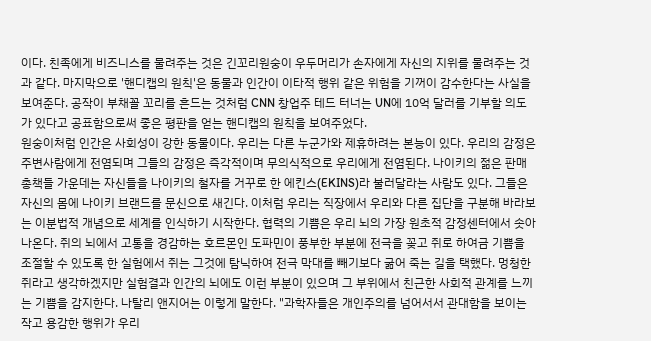이다. 친족에게 비즈니스를 물려주는 것은 긴꼬리원숭이 우두머리가 손자에게 자신의 지위를 물려주는 것과 같다. 마지막으로 '핸디캡의 원칙'은 동물과 인간이 이타적 행위 같은 위험을 기꺼이 감수한다는 사실을 보여준다. 공작이 부채꼴 꼬리를 흔드는 것처럼 CNN 창업주 테드 터너는 UN에 10억 달러를 기부할 의도가 있다고 공표함으로써 좋은 평판을 얻는 핸디캡의 원칙을 보여주었다.
원숭이처럼 인간은 사회성이 강한 동물이다. 우리는 다른 누군가와 제휴하려는 본능이 있다. 우리의 감정은 주변사람에게 전염되며 그들의 감정은 즉각적이며 무의식적으로 우리에게 전염된다. 나이키의 젊은 판매 총책들 가운데는 자신들을 나이키의 철자를 거꾸로 한 에킨스(EKINS)라 불러달라는 사람도 있다. 그들은 자신의 몸에 나이키 브랜드를 문신으로 새긴다. 이처럼 우리는 직장에서 우리와 다른 집단을 구분해 바라보는 이분법적 개념으로 세계를 인식하기 시작한다. 협력의 기쁨은 우리 뇌의 가장 원초적 감정센터에서 솟아 나온다. 쥐의 뇌에서 고통을 경감하는 호르몬인 도파민이 풍부한 부분에 전극을 꽂고 쥐로 하여금 기쁨을 조절할 수 있도록 한 실험에서 쥐는 그것에 탐닉하여 전극 막대를 빼기보다 굶어 죽는 길을 택했다. 멍청한 쥐라고 생각하겠지만 실험결과 인간의 뇌에도 이런 부분이 있으며 그 부위에서 친근한 사회적 관계를 느끼는 기쁨을 감지한다. 나탈리 앤지어는 이렇게 말한다. "과학자들은 개인주의를 넘어서서 관대함을 보이는 작고 용감한 행위가 우리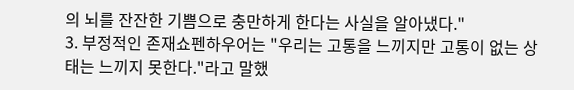의 뇌를 잔잔한 기쁨으로 충만하게 한다는 사실을 알아냈다."
3. 부정적인 존재쇼펜하우어는 "우리는 고통을 느끼지만 고통이 없는 상태는 느끼지 못한다."라고 말했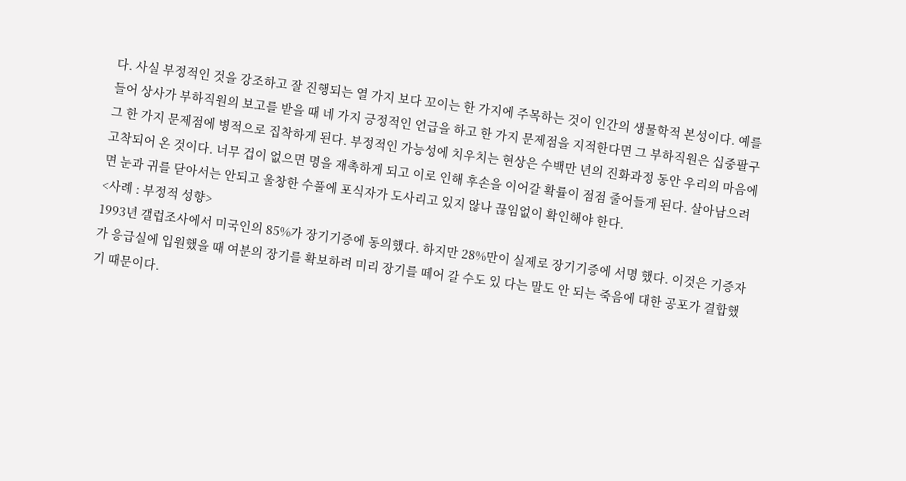다. 사실 부정적인 것을 강조하고 잘 진행되는 열 가지 보다 꼬이는 한 가지에 주목하는 것이 인간의 생물학적 본성이다. 예를 들어 상사가 부하직원의 보고를 받을 때 네 가지 긍정적인 언급을 하고 한 가지 문제점을 지적한다면 그 부하직원은 십중팔구 그 한 가지 문제점에 병적으로 집착하게 된다. 부정적인 가능성에 치우치는 현상은 수백만 년의 진화과정 동안 우리의 마음에 고착되어 온 것이다. 너무 겁이 없으면 명을 재촉하게 되고 이로 인해 후손을 이어갈 확률이 점점 줄어들게 된다. 살아남으려면 눈과 귀를 닫아서는 안되고 울창한 수풀에 포식자가 도사리고 있지 않나 끊임없이 확인해야 한다.
<사례 : 부정적 성향>
1993년 갤럽조사에서 미국인의 85%가 장기기증에 동의했다. 하지만 28%만이 실제로 장기기증에 서명 했다. 이것은 기증자가 응급실에 입원했을 때 여분의 장기를 확보하려 미리 장기를 떼어 갈 수도 있 다는 말도 안 되는 죽음에 대한 공포가 결합했기 때문이다.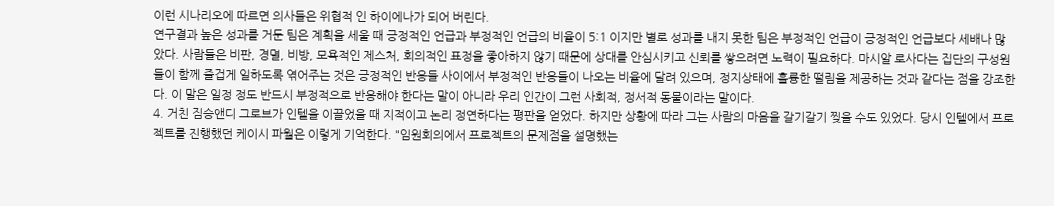이런 시나리오에 따르면 의사들은 위협적 인 하이에나가 되어 버린다.
연구결과 높은 성과를 거둔 팀은 계획을 세울 때 긍정적인 언급과 부정적인 언급의 비율이 5:1 이지만 별로 성과를 내지 못한 팀은 부정적인 언급이 긍정적인 언급보다 세배나 많았다. 사람들은 비판, 경멸, 비방, 모욕적인 제스처, 회의적인 표정을 좋아하지 않기 때문에 상대를 안심시키고 신뢰를 쌓으려면 노력이 필요하다. 마시알 로사다는 집단의 구성원들이 함께 즐겁게 일하도록 엮어주는 것은 긍정적인 반응들 사이에서 부정적인 반응들이 나오는 비율에 달려 있으며, 정지상태에 훌륭한 떨림을 제공하는 것과 같다는 점을 강조한다. 이 말은 일정 정도 반드시 부정적으로 반응해야 한다는 말이 아니라 우리 인간이 그런 사회적, 정서적 동물이라는 말이다.
4. 거친 짐승앤디 그로브가 인텔을 이끌었을 때 지적이고 논리 정연하다는 평판을 얻었다. 하지만 상황에 따라 그는 사람의 마음을 갈기갈기 찢을 수도 있었다. 당시 인텔에서 프로젝트를 진행했던 케이시 파월은 이렇게 기억한다. "임원회의에서 프로젝트의 문제점을 설명했는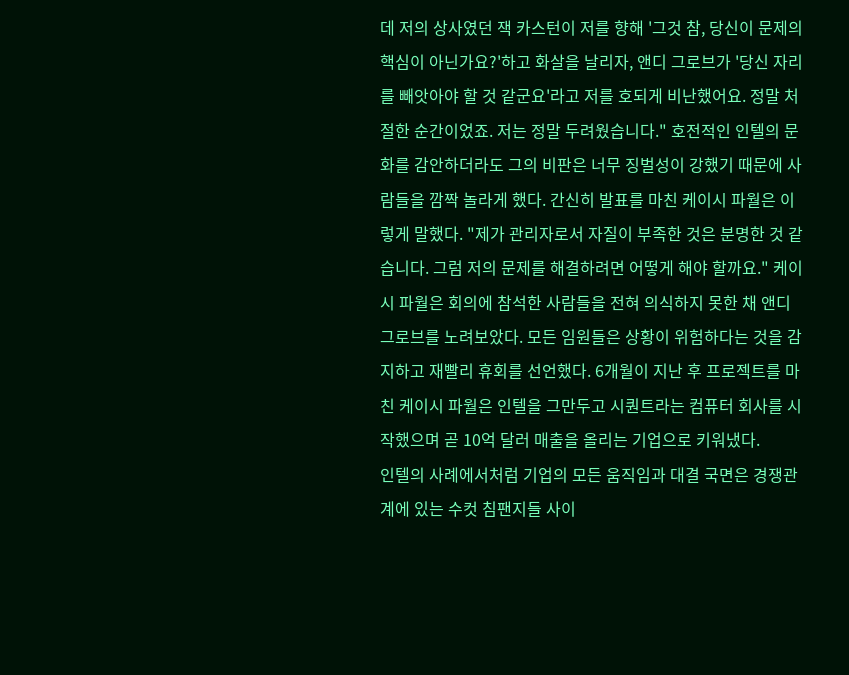데 저의 상사였던 잭 카스턴이 저를 향해 '그것 참, 당신이 문제의 핵심이 아닌가요?'하고 화살을 날리자, 앤디 그로브가 '당신 자리를 빼앗아야 할 것 같군요'라고 저를 호되게 비난했어요. 정말 처절한 순간이었죠. 저는 정말 두려웠습니다." 호전적인 인텔의 문화를 감안하더라도 그의 비판은 너무 징벌성이 강했기 때문에 사람들을 깜짝 놀라게 했다. 간신히 발표를 마친 케이시 파월은 이렇게 말했다. "제가 관리자로서 자질이 부족한 것은 분명한 것 같습니다. 그럼 저의 문제를 해결하려면 어떻게 해야 할까요." 케이시 파월은 회의에 참석한 사람들을 전혀 의식하지 못한 채 앤디 그로브를 노려보았다. 모든 임원들은 상황이 위험하다는 것을 감지하고 재빨리 휴회를 선언했다. 6개월이 지난 후 프로젝트를 마친 케이시 파월은 인텔을 그만두고 시퀀트라는 컴퓨터 회사를 시작했으며 곧 10억 달러 매출을 올리는 기업으로 키워냈다.
인텔의 사례에서처럼 기업의 모든 움직임과 대결 국면은 경쟁관계에 있는 수컷 침팬지들 사이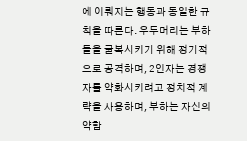에 이뤄지는 행동과 동일한 규칙을 따른다. 우두머리는 부하들을 굴복시키기 위해 정기적으로 공격하며, 2인자는 경쟁자를 약화시키려고 정치적 계략을 사용하며, 부하는 자신의 약함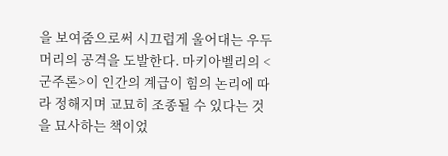을 보여줌으로써 시끄럽게 울어대는 우두머리의 공격을 도발한다. 마키아벨리의 <군주론>이 인간의 계급이 힘의 논리에 따라 정해지며 교묘히 조종될 수 있다는 것을 묘사하는 책이었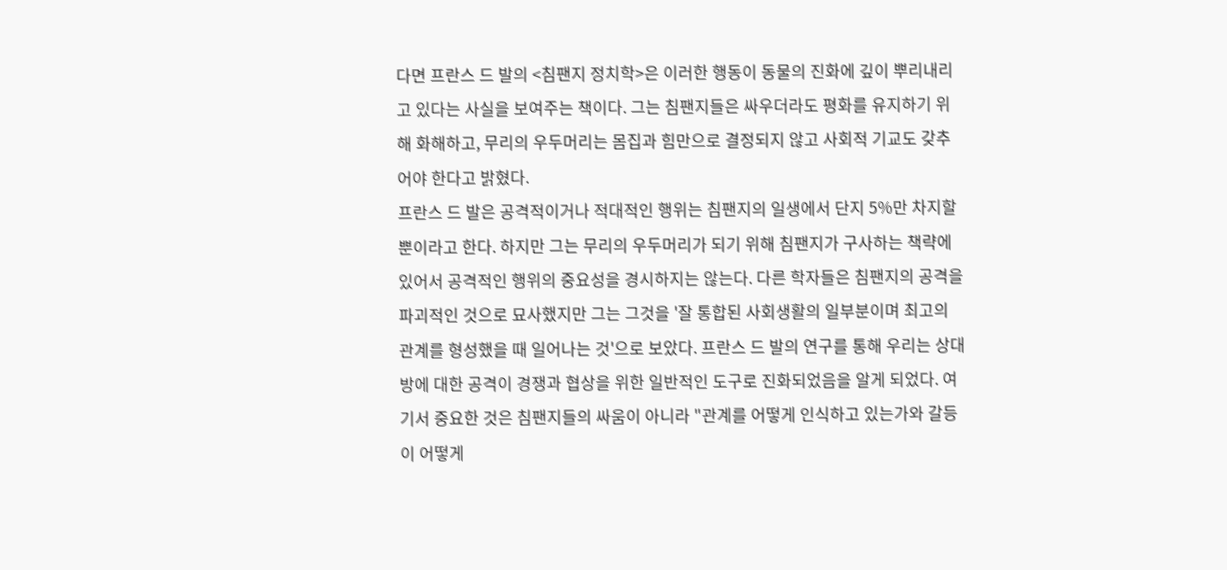다면 프란스 드 발의 <침팬지 정치학>은 이러한 행동이 동물의 진화에 깊이 뿌리내리고 있다는 사실을 보여주는 책이다. 그는 침팬지들은 싸우더라도 평화를 유지하기 위해 화해하고, 무리의 우두머리는 몸집과 힘만으로 결정되지 않고 사회적 기교도 갖추어야 한다고 밝혔다.
프란스 드 발은 공격적이거나 적대적인 행위는 침팬지의 일생에서 단지 5%만 차지할 뿐이라고 한다. 하지만 그는 무리의 우두머리가 되기 위해 침팬지가 구사하는 책략에 있어서 공격적인 행위의 중요성을 경시하지는 않는다. 다른 학자들은 침팬지의 공격을 파괴적인 것으로 묘사했지만 그는 그것을 '잘 통합된 사회생활의 일부분이며 최고의 관계를 형성했을 때 일어나는 것'으로 보았다. 프란스 드 발의 연구를 통해 우리는 상대방에 대한 공격이 경쟁과 협상을 위한 일반적인 도구로 진화되었음을 알게 되었다. 여기서 중요한 것은 침팬지들의 싸움이 아니라 "관계를 어떻게 인식하고 있는가와 갈등이 어떻게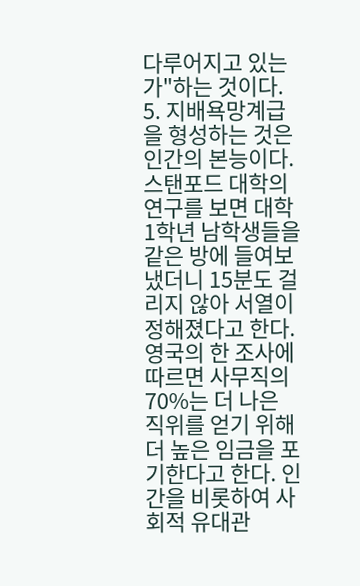다루어지고 있는가"하는 것이다.
5. 지배욕망계급을 형성하는 것은 인간의 본능이다. 스탠포드 대학의 연구를 보면 대학 1학년 남학생들을 같은 방에 들여보냈더니 15분도 걸리지 않아 서열이 정해졌다고 한다. 영국의 한 조사에 따르면 사무직의 70%는 더 나은 직위를 얻기 위해 더 높은 임금을 포기한다고 한다. 인간을 비롯하여 사회적 유대관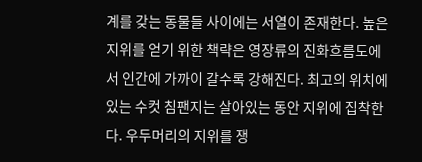계를 갖는 동물들 사이에는 서열이 존재한다. 높은 지위를 얻기 위한 책략은 영장류의 진화흐름도에서 인간에 가까이 갈수록 강해진다. 최고의 위치에 있는 수컷 침팬지는 살아있는 동안 지위에 집착한다. 우두머리의 지위를 쟁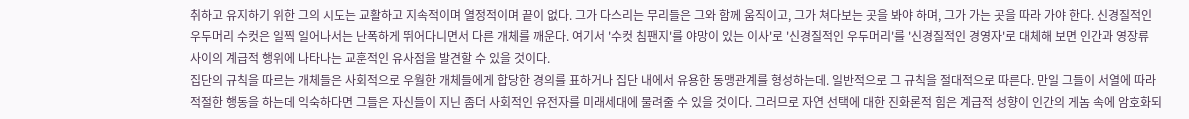취하고 유지하기 위한 그의 시도는 교활하고 지속적이며 열정적이며 끝이 없다. 그가 다스리는 무리들은 그와 함께 움직이고, 그가 쳐다보는 곳을 봐야 하며, 그가 가는 곳을 따라 가야 한다. 신경질적인 우두머리 수컷은 일찍 일어나서는 난폭하게 뛰어다니면서 다른 개체를 깨운다. 여기서 '수컷 침팬지'를 야망이 있는 이사'로 '신경질적인 우두머리'를 '신경질적인 경영자'로 대체해 보면 인간과 영장류 사이의 계급적 행위에 나타나는 교훈적인 유사점을 발견할 수 있을 것이다.
집단의 규칙을 따르는 개체들은 사회적으로 우월한 개체들에게 합당한 경의를 표하거나 집단 내에서 유용한 동맹관계를 형성하는데. 일반적으로 그 규칙을 절대적으로 따른다. 만일 그들이 서열에 따라 적절한 행동을 하는데 익숙하다면 그들은 자신들이 지닌 좀더 사회적인 유전자를 미래세대에 물려줄 수 있을 것이다. 그러므로 자연 선택에 대한 진화론적 힘은 계급적 성향이 인간의 게놈 속에 암호화되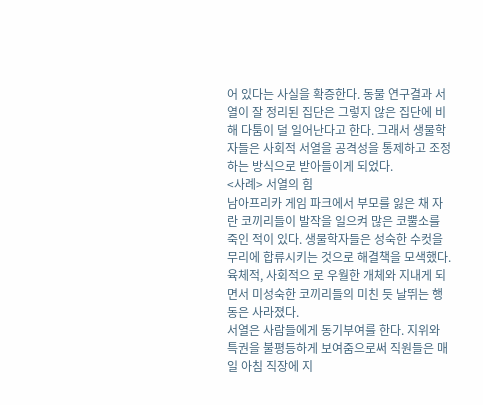어 있다는 사실을 확증한다. 동물 연구결과 서열이 잘 정리된 집단은 그렇지 않은 집단에 비해 다툼이 덜 일어난다고 한다. 그래서 생물학자들은 사회적 서열을 공격성을 통제하고 조정하는 방식으로 받아들이게 되었다.
<사례> 서열의 힘
남아프리카 게임 파크에서 부모를 잃은 채 자란 코끼리들이 발작을 일으켜 많은 코뿔소를 죽인 적이 있다. 생물학자들은 성숙한 수컷을 무리에 합류시키는 것으로 해결책을 모색했다. 육체적, 사회적으 로 우월한 개체와 지내게 되면서 미성숙한 코끼리들의 미친 듯 날뛰는 행동은 사라졌다.
서열은 사람들에게 동기부여를 한다. 지위와 특권을 불평등하게 보여줌으로써 직원들은 매일 아침 직장에 지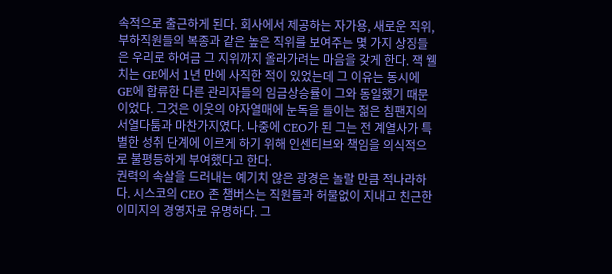속적으로 출근하게 된다. 회사에서 제공하는 자가용, 새로운 직위, 부하직원들의 복종과 같은 높은 직위를 보여주는 몇 가지 상징들은 우리로 하여금 그 지위까지 올라가려는 마음을 갖게 한다. 잭 웰치는 GE에서 1년 만에 사직한 적이 있었는데 그 이유는 동시에 GE에 합류한 다른 관리자들의 임금상승률이 그와 동일했기 때문이었다. 그것은 이웃의 야자열매에 눈독을 들이는 젊은 침팬지의 서열다툼과 마찬가지였다. 나중에 CEO가 된 그는 전 계열사가 특별한 성취 단계에 이르게 하기 위해 인센티브와 책임을 의식적으로 불평등하게 부여했다고 한다.
권력의 속살을 드러내는 예기치 않은 광경은 놀랄 만큼 적나라하다. 시스코의 CEO 존 챔버스는 직원들과 허물없이 지내고 친근한 이미지의 경영자로 유명하다. 그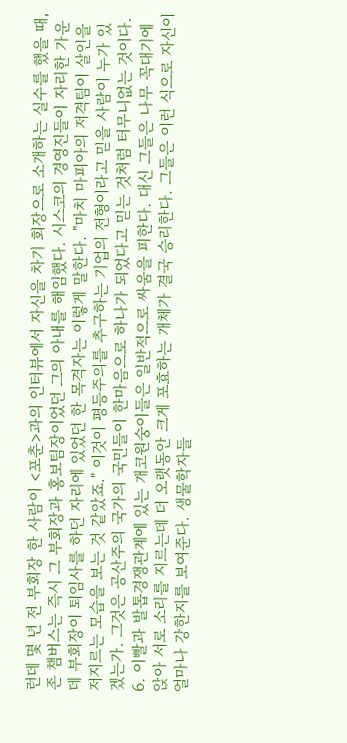런데 몇 년 전 부회장 한 사람이 <포춘>과의 인터뷰에서 자신을 차기 회장으로 소개하는 실수를 했을 때, 존 챔버스는 즉시 그 부회장과 홍보팀장이었던 그의 아내를 해임했다. 시스코의 경영진들이 자리한 가운데 부회장이 퇴임사를 하던 자리에 있었던 한 목격자는 이렇게 말한다. "마치 마피아의 저격팀이 살인을 저지르는 모습을 보는 것 같았죠." 이것이 평등주의를 추구하는 기업의 전형이라고 믿을 사람이 누가 있겠는가. 그것은 공산주의 국가의 국민들이 한마음으로 하나가 되었다고 믿는 것처럼 터무니없는 것이다.
6. 이빨과 발톱경쟁관계에 있는 개코원숭이들은 일반적으로 싸움을 피한다. 대신 그들은 나무 꼭대기에 앉아 서로 소리를 지르는데 더 오랫동안 크게 포효하는 개체가 결국 승리한다. 그들은 이런 식으로 자신이 얼마나 강한지를 보여준다. 생물학자들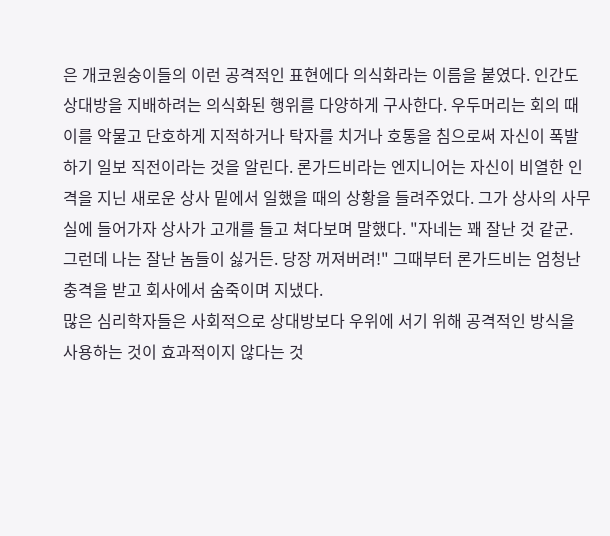은 개코원숭이들의 이런 공격적인 표현에다 의식화라는 이름을 붙였다. 인간도 상대방을 지배하려는 의식화된 행위를 다양하게 구사한다. 우두머리는 회의 때 이를 악물고 단호하게 지적하거나 탁자를 치거나 호통을 침으로써 자신이 폭발하기 일보 직전이라는 것을 알린다. 론가드비라는 엔지니어는 자신이 비열한 인격을 지닌 새로운 상사 밑에서 일했을 때의 상황을 들려주었다. 그가 상사의 사무실에 들어가자 상사가 고개를 들고 쳐다보며 말했다. "자네는 꽤 잘난 것 같군. 그런데 나는 잘난 놈들이 싫거든. 당장 꺼져버려!" 그때부터 론가드비는 엄청난 충격을 받고 회사에서 숨죽이며 지냈다.
많은 심리학자들은 사회적으로 상대방보다 우위에 서기 위해 공격적인 방식을 사용하는 것이 효과적이지 않다는 것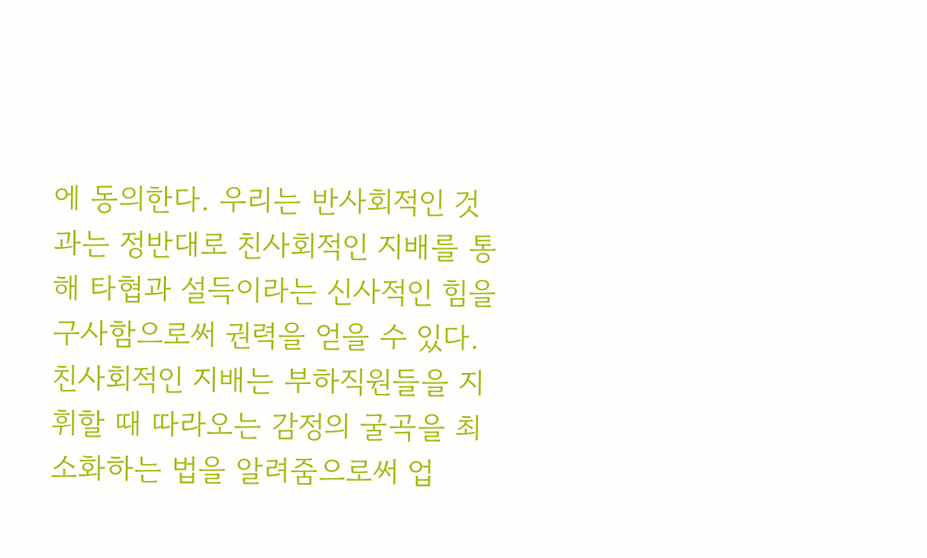에 동의한다. 우리는 반사회적인 것과는 정반대로 친사회적인 지배를 통해 타협과 설득이라는 신사적인 힘을 구사함으로써 권력을 얻을 수 있다. 친사회적인 지배는 부하직원들을 지휘할 때 따라오는 감정의 굴곡을 최소화하는 법을 알려줌으로써 업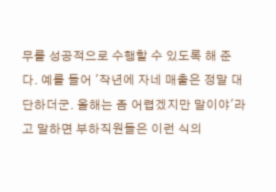무를 성공적으로 수행할 수 있도록 해 준다. 예를 들어 '작년에 자네 매출은 정말 대단하더군. 올해는 좀 어렵겠지만 말이야'라고 말하면 부하직원들은 이런 식의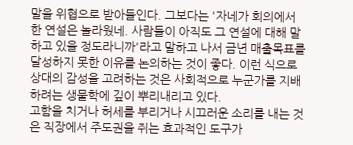말을 위협으로 받아들인다. 그보다는 '자네가 회의에서 한 연설은 놀라웠네. 사람들이 아직도 그 연설에 대해 말하고 있을 정도라니까'라고 말하고 나서 금년 매출목표를 달성하지 못한 이유를 논의하는 것이 좋다. 이런 식으로 상대의 감성을 고려하는 것은 사회적으로 누군가를 지배하려는 생물학에 깊이 뿌리내리고 있다.
고함을 치거나 허세를 부리거나 시끄러운 소리를 내는 것은 직장에서 주도권을 쥐는 효과적인 도구가